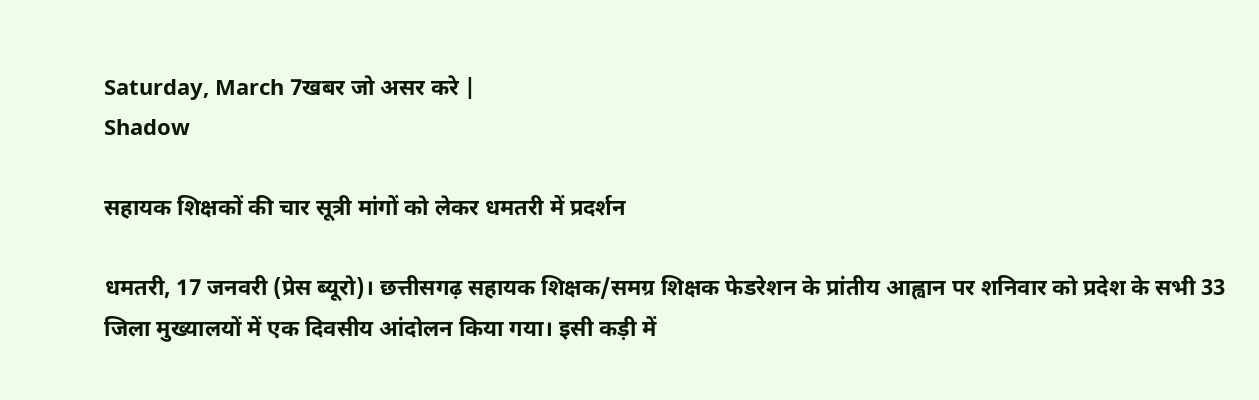Saturday, March 7खबर जो असर करे |
Shadow

सहायक शिक्षकों की चार सूत्री मांगों को लेकर धमतरी में प्रदर्शन

धमतरी, 17 जनवरी (प्रेस ब्यूरो)। छत्तीसगढ़ सहायक शिक्षक/समग्र शिक्षक फेडरेशन के प्रांतीय आह्वान पर शनिवार को प्रदेश के सभी 33 जिला मुख्यालयों में एक दिवसीय आंदोलन किया गया। इसी कड़ी में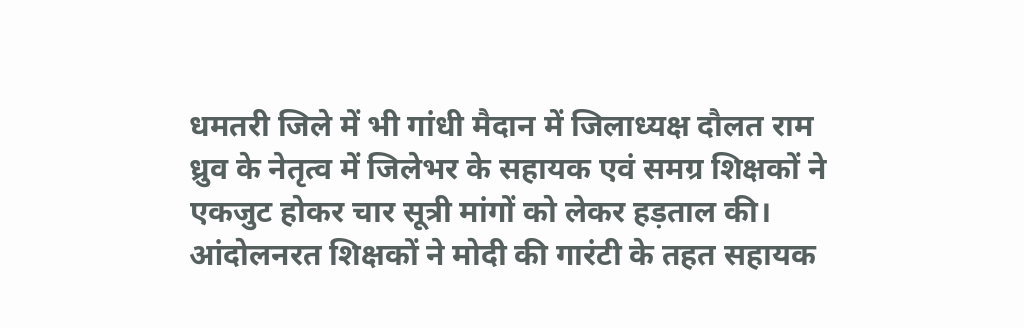धमतरी जिले में भी गांधी मैदान में जिलाध्यक्ष दौलत राम ध्रुव के नेतृत्व में जिलेभर के सहायक एवं समग्र शिक्षकों ने एकजुट होकर चार सूत्री मांगों को लेकर हड़ताल की।
आंदोलनरत शिक्षकों ने मोदी की गारंटी के तहत सहायक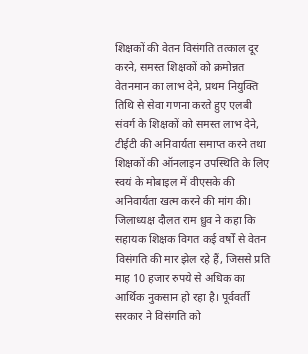शिक्षकों की वेतन विसंगति तत्काल दूर करने, समस्त शिक्षकों को क्रमोन्नत वेतनमान का लाभ देने, प्रथम नियुक्ति तिथि से सेवा गणना करते हुए एलबी संवर्ग के शिक्षकों को समस्त लाभ देने, टीईटी की अनिवार्यता समाप्त करने तथा शिक्षकों की ऑनलाइन उपस्थिति के लिए स्वयं के मोबाइल में वीएसके की अनिवार्यता खत्म करने की मांग की।
जिलाध्यक्ष दौलत राम ध्रुव ने कहा कि सहायक शिक्षक विगत कई वर्षों से वेतन विसंगति की मार झेल रहे हैं, जिससे प्रति माह 10 हजार रुपये से अधिक का आर्थिक नुकसान हो रहा है। पूर्ववर्ती सरकार ने विसंगति को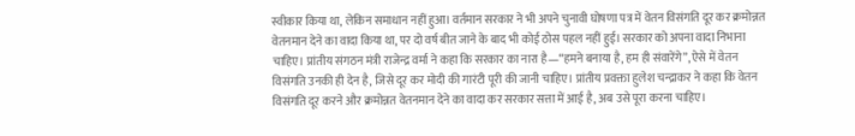स्वीकार किया था, लेकिन समाधान नहीं हुआ। वर्तमान सरकार ने भी अपने चुनावी घोषणा पत्र में वेतन विसंगति दूर कर क्रमोन्नत वेतनमान देने का वादा किया था, पर दो वर्ष बीत जाने के बाद भी कोई ठोस पहल नहीं हुई। सरकार को अपना वादा निभाना चाहिए। प्रांतीय संगठन मंत्री राजेन्द्र वर्मा ने कहा कि सरकार का नारा है—“हमने बनाया है, हम ही संवारेंगे”, ऐसे में वेतन विसंगति उनकी ही देन है, जिसे दूर कर मोदी की गारंटी पूरी की जानी चाहिए। प्रांतीय प्रवक्ता हुलेश चन्द्राकर ने कहा कि वेतन विसंगति दूर करने और क्रमोन्नत वेतनमान देने का वादा कर सरकार सत्ता में आई है, अब उसे पूरा करना चाहिए।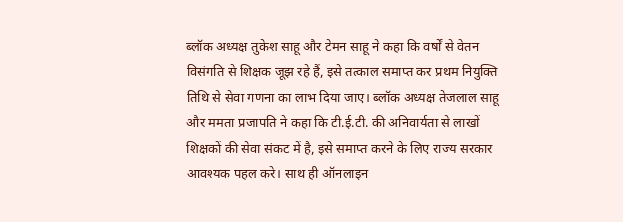ब्लॉक अध्यक्ष तुकेश साहू और टेमन साहू ने कहा कि वर्षों से वेतन विसंगति से शिक्षक जूझ रहे हैं, इसे तत्काल समाप्त कर प्रथम नियुक्ति तिथि से सेवा गणना का लाभ दिया जाए। ब्लॉक अध्यक्ष तेजलाल साहू और ममता प्रजापति ने कहा कि टी.ई.टी. की अनिवार्यता से लाखों शिक्षकों की सेवा संकट में है, इसे समाप्त करने के लिए राज्य सरकार आवश्यक पहल करे। साथ ही ऑनलाइन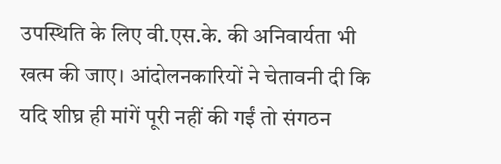उपस्थिति के लिए वी.एस.के. की अनिवार्यता भी खत्म की जाए। आंदोलनकारियों ने चेतावनी दी कि यदि शीघ्र ही मांगें पूरी नहीं की गईं तो संगठन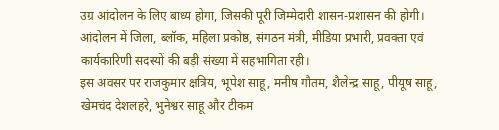उग्र आंदोलन के लिए बाध्य होगा, जिसकी पूरी जिम्मेदारी शासन-प्रशासन की होगी। आंदोलन में जिला, ब्लॉक, महिला प्रकोष्ठ, संगठन मंत्री, मीडिया प्रभारी, प्रवक्ता एवं कार्यकारिणी सदस्यों की बड़ी संख्या में सहभागिता रही।
इस अवसर पर राजकुमार क्षत्रिय, भूपेश साहू, मनीष गौतम, शैलेन्द्र साहू, पीयूष साहू, खेमचंद देशलहरे, भुनेश्वर साहू और टीकम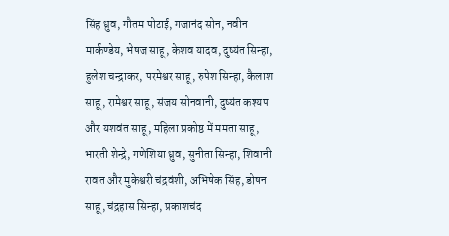सिंह ध्रुव, गौतम पोटाई, गजानंद सोन, नवीन मार्कण्डेय, भेषज साहू, केशव यादव, दुष्यंत सिन्हा, हुलेश चन्द्राकर, परमेश्वर साहू, रुपेश सिन्हा, कैलाश साहू, रामेश्वर साहू, संजय सोनवानी, दुष्यंत कश्यप और यशवंत साहू, महिला प्रकोष्ठ में ममता साहू, भारती शेन्द्रे, गणेशिया ध्रुव, सुनीता सिन्हा, शिवानी रावत और मुकेश्वरी चंद्रवंशी, अभिषेक सिंह, डोषन साहू, चंद्रहास सिन्हा, प्रकाशचंद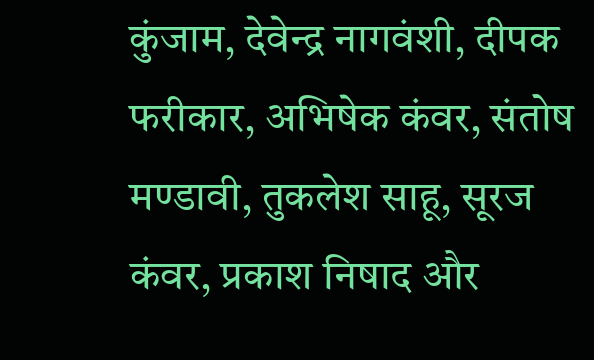कुंजाम, देवेन्द्र नागवंशी, दीपक फरीकार, अभिषेक कंवर, संतोष मण्डावी, तुकलेश साहू, सूरज कंवर, प्रकाश निषाद और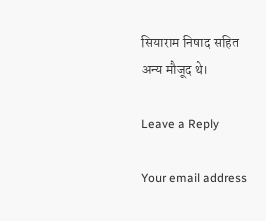सियाराम निषाद सहित अन्य मौजूद थे।

Leave a Reply

Your email address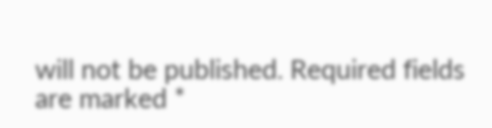will not be published. Required fields are marked *